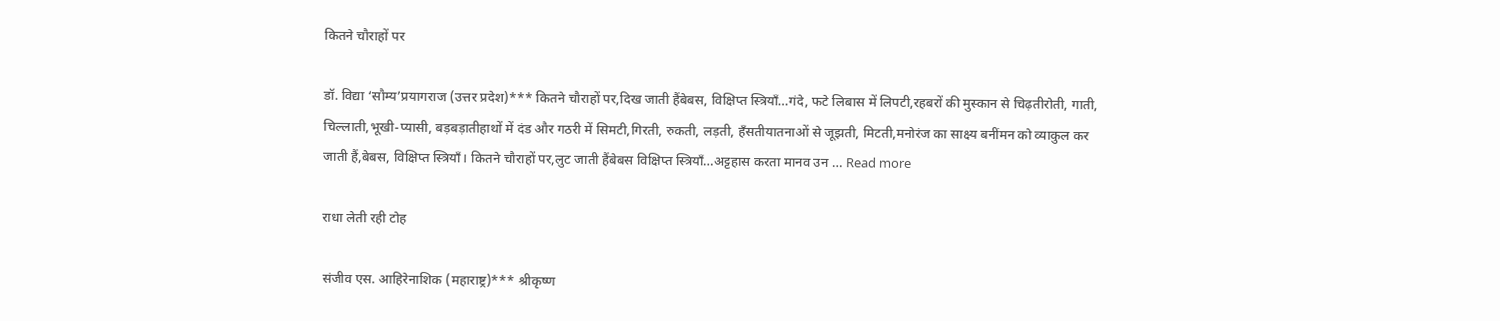कितने चौराहों पर

डॉ. विद्या ‘सौम्य’प्रयागराज (उत्तर प्रदेश)*** कितने चौराहों पर,दिख जाती हैंबेबस, विक्षिप्त स्त्रियाँ…गंदे, फटे लिबास में लिपटी,रहबरों की मुस्कान से चिढ़तीरोती, गाती, चिल्लाती,भूखी-प्यासी, बड़बड़ातीहाथों में दंड और गठरी में सिमटी,गिरती, रुकती, लड़ती, हँसतीयातनाओं से जूझती, मिटती,मनोरंज का साक्ष्य बनींमन को व्याकुल कर जाती हैं,बेबस, विक्षिप्त स्त्रियाँ। कितने चौराहों पर,लुट जाती हैंबेबस विक्षिप्त स्त्रियाँ…अट्टहास करता मानव उन … Read more

राधा लेती रही टोह

संजीव एस. आहिरेनाशिक (महाराष्ट्र)*** श्रीकृष्ण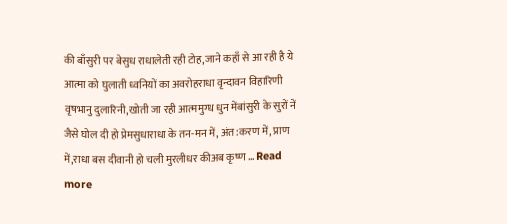की बाँसुरी पर बेसुध राधालेती रही टोह,जाने कहाँ से आ रही है ये आत्मा को घुलाती ध्वनियों का अवरोहराधा वृन्दावन विहारिणी वृषभानु दुलारिनी,खोती जा रही आत्ममुग्ध धुन मेंबांसुरी के सुरों नें जैसे घोल दी हो प्रेमसुधाराधा के तन-मन में, अंत:करण में, प्राण में,राधा बस दीवानी हो चली मुरलीधर कीअब कृष्ण … Read more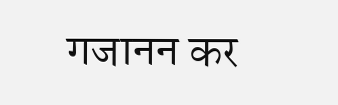गजानन कर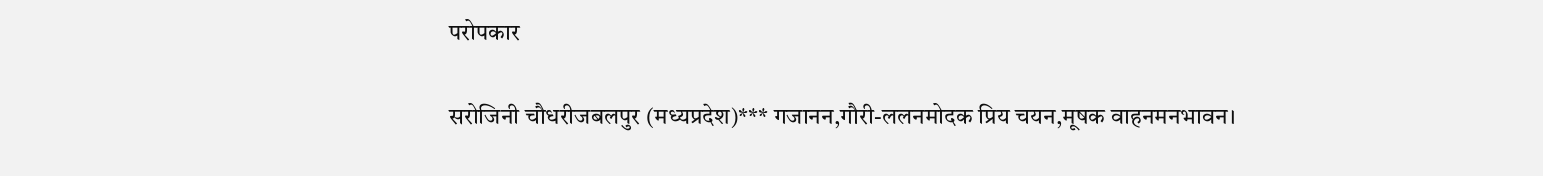परोपकार

सरोजिनी चौधरीजबलपुर (मध्यप्रदेश)*** गजानन,गौरी-ललनमोदक प्रिय चयन,मूषक वाहनमनभावन।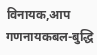विनायक,आप गणनायकबल-बुद्धि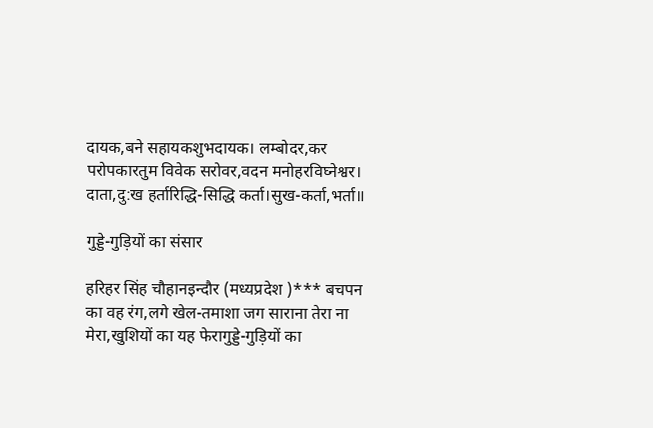दायक,बने सहायकशुभदायक। लम्बोदर,कर परोपकारतुम विवेक सरोवर,वदन मनोहरविघ्नेश्वर। दाता,दु:ख हर्तारिद्धि-सिद्धि कर्ता।सुख-कर्ता,भर्ता॥

गुड्डे-गुड़ियों का संसार

हरिहर सिंह चौहानइन्दौर (मध्यप्रदेश )*** बचपन का वह रंग,लगे खेल-तमाशा जग साराना तेरा ना मेरा,खुशियों का यह फेरागुड्डे-गुड़ियों का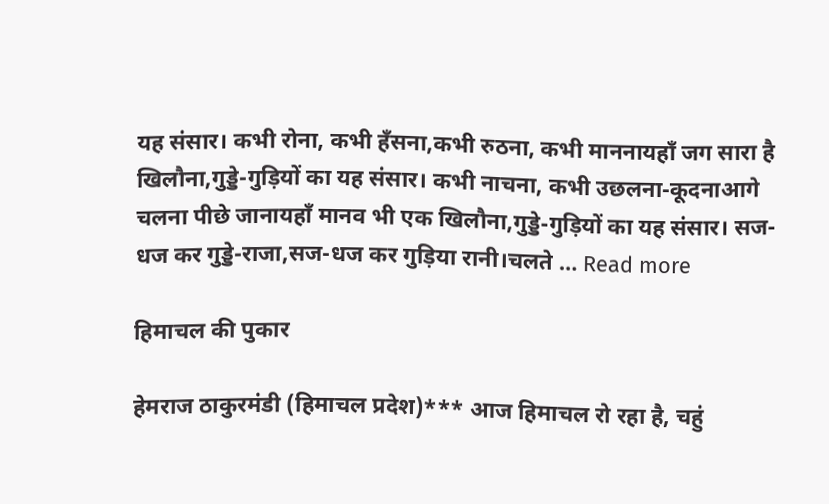यह संसार। कभी रोना, कभी हँसना,कभी रुठना, कभी माननायहाँ जग सारा है खिलौना,गुड्डे-गुड़ियों का यह संसार। कभी नाचना, कभी उछलना-कूदनाआगे चलना पीछे जानायहाँ मानव भी एक खिलौना,गुड्डे-गुड़ियों का यह संसार। सज-धज कर गुड्डे-राजा,सज-धज कर गुड़िया रानी।चलते … Read more

हिमाचल की पुकार

हेमराज ठाकुरमंडी (हिमाचल प्रदेश)*** आज हिमाचल रो रहा है, चहुं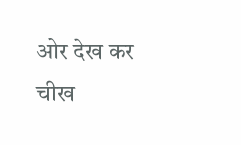ओर देख कर चीख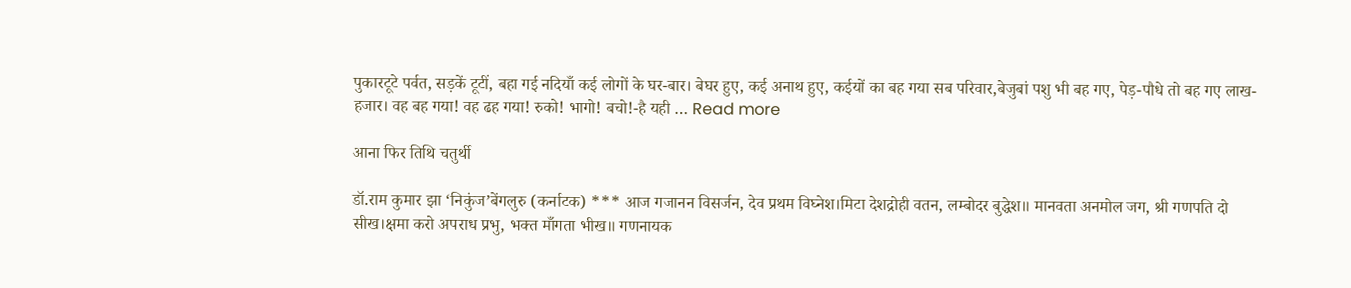पुकारटूटे पर्वत, सड़कें टूटीं, बहा गई नदियाँ कई लोगों के घर-बार। बेघर हुए, कई अनाथ हुए, कईयों का बह गया सब परिवार,बेजुबां पशु भी बह गए, पेड़-पौधे तो बह गए लाख-हजार। वह बह गया! वह ढह गया! रुको! भागो! बचो!-है यही … Read more

आना फिर तिथि चतुर्थी

डॉ.राम कुमार झा ‘निकुंज’बेंगलुरु (कर्नाटक) *** आज गजानन विसर्जन, देव प्रथम विघ्नेश।मिटा देशद्रोही वतन, लम्बोदर बुद्धेश॥ मानवता अनमोल जग, श्री गणपति दो सीख।क्षमा करो अपराध प्रभु, भक्त माँगता भीख॥ गणनायक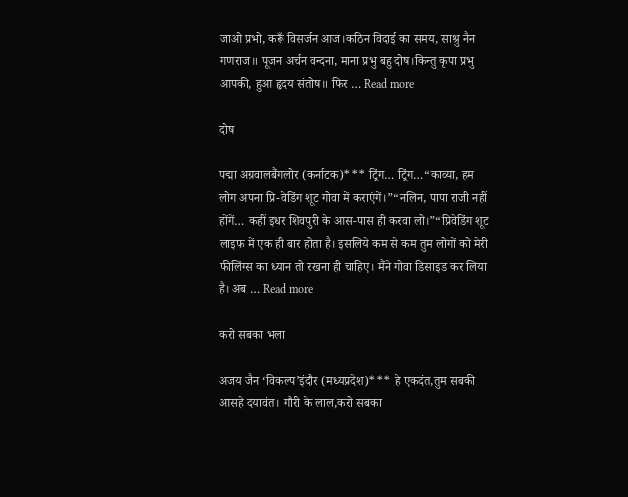जाओ प्रभो, करूँ विसर्जन आज।कठिन विदाई का समय, साश्रु नैन गणराज॥ पूजन अर्चन वन्दना, माना प्रभु बहु दोष।किन्तु कृपा प्रभु आपकी, हुआ हृदय संतोष॥ फिर … Read more

दोष

पद्मा अग्रवालबैंगलोर (कर्नाटक)*** ट्रिंग… ट्रिंग…“काव्या, हम लोग अपना प्रि-वेडिंग शूट गोवा में कराएंगें।”“नलिन, पापा राजी नहीं होंगें… कहीं इधर शिवपुरी के आस-पास ही करवा लो।”“प्रिवेडिंग शूट लाइफ में एक ही बार होता है। इसलिये कम से कम तुम लोगों को मेरी फीलिंग्स का ध्यान तो रखना ही चाहिए। मैंने गोवा डिसाइड कर लिया है। अब … Read more

करो सबका भला

अजय जैन ‘विकल्प’इंदौर (मध्यप्रदेश)*** हे एकदंत,तुम सबकी आसहे दयावंत। गौरी के लाल,करो सबका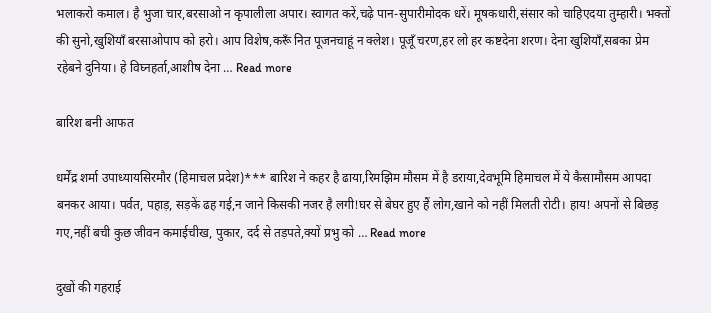भलाकरो कमाल। है भुजा चार,बरसाओ न कृपालीला अपार। स्वागत करें,चढ़े पान-सुपारीमोदक धरें। मूषकधारी,संसार को चाहिएदया तुम्हारी। भक्तों की सुनो,खुशियाँ बरसाओपाप को हरो। आप विशेष,करूँ नित पूजनचाहूं न क्लेश। पूजूँ चरण,हर लो हर कष्टदेना शरण। देना खुशियाँ,सबका प्रेम रहेबने दुनिया। हे विघ्नहर्ता,आशीष देना … Read more

बारिश बनी आफत

धर्मेंद्र शर्मा उपाध्यायसिरमौर (हिमाचल प्रदेश)*** बारिश ने कहर है ढाया,रिमझिम मौसम में है डराया,देवभूमि हिमाचल में ये कैसामौसम आपदा बनकर आया। पर्वत, पहाड़, सड़कें ढह गई,न जाने किसकी नजर है लगी!घर से बेघर हुए हैं लोग,खाने को नहीं मिलती रोटी। हाय! अपनों से बिछड़ गए,नहीं बची कुछ जीवन कमाईचीख, पुकार, दर्द से तड़पते,क्यों प्रभु को … Read more

दुखों की गहराई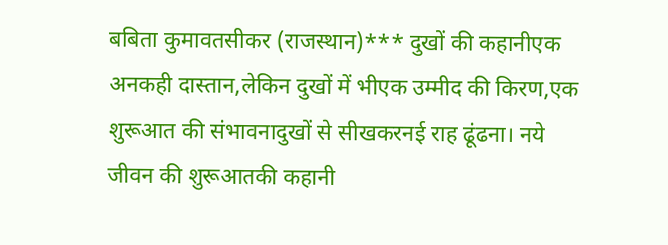बबिता कुमावतसीकर (राजस्थान)*** दुखों की कहानीएक अनकही दास्तान,लेकिन दुखों में भीएक उम्मीद की किरण,एक शुरूआत की संभावनादुखों से सीखकरनई राह ढूंढना। नये जीवन की शुरूआतकी कहानी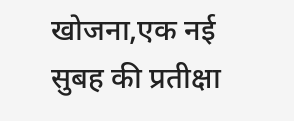खोजना,एक नई सुबह की प्रतीक्षा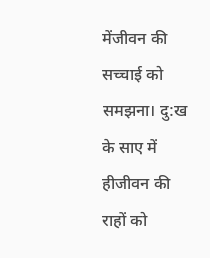मेंजीवन की सच्चाई को समझना। दु:ख के साए में हीजीवन की राहों को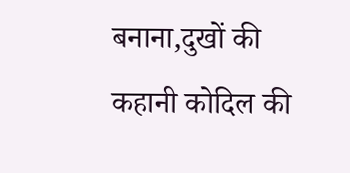बनाना,दुखों की कहानी कोदिल की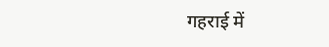गहराई में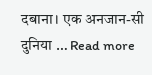दबाना। एक अनजान-सी दुनिया … Read more